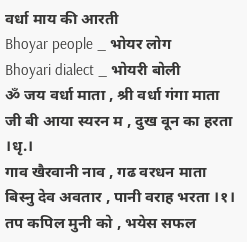वर्धा माय की आरती
Bhoyar people _ भोयर लोग
Bhoyari dialect _ भोयरी बोली
ॐ जय वर्धा माता , श्री वर्धा गंगा माता
जी बी आया स्यरन म , दुख वून का हरता ।धृ.।
गाव खैरवानी नाव , गढ वरधन माता
बिस्नु देव अवतार , पानी वराह भरता ।१।
तप कपिल मुनी को , भयेस सफल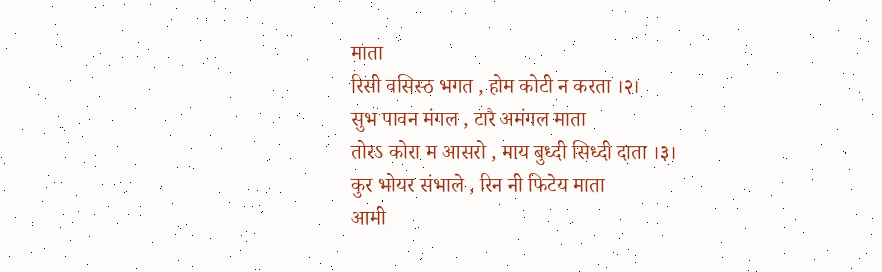माता
रिसी वसिस्ठ भगत , होम कोटी न करता ।२।
सुभ पावन मंगल , टारै अमंगल माता
तोरऽ कोरा म आसरो , माय बुध्दी सिध्दी दाता ।३।
कुर भोयर संभाले , रिन नी फिटेय माता
आमी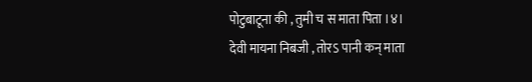पोटुबाटूना की , तुमी च स माता पिता ।४।
देवी मायना निबजी , तोरऽ पानी कन् माता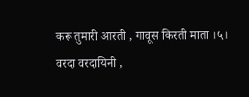करू तुमारी आरती , गावूस किरती माता ।५।
वरदा वरदायिनी ,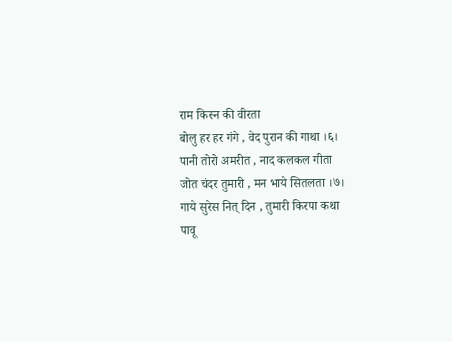राम किस्न की वीरता
बोलु हर हर गंगे , वेद पुरान की गाथा ।६।
पानी तोरो अमरीत , नाद कलकल गीता
जोत चंदर तुमारी , मन भाये सितलता ।७।
गाये सुरेस नित् दिन , तुमारी किरपा कथा
पावू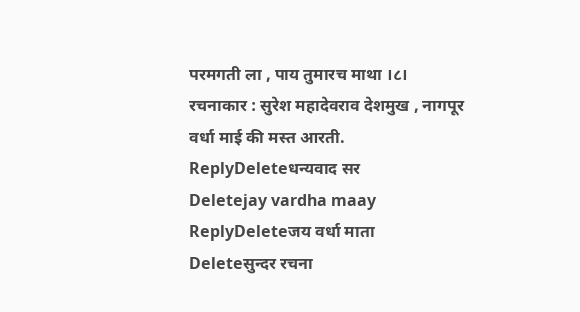परमगती ला , पाय तुमारच माथा ।८।
रचनाकार : सुरेश महादेवराव देशमुख , नागपूर
वर्धा माई की मस्त आरती.
ReplyDeleteधन्यवाद सर
Deletejay vardha maay
ReplyDeleteजय वर्धा माता
Deleteसुन्दर रचना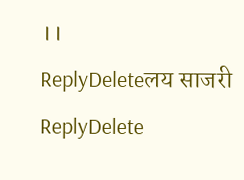।।
ReplyDeleteलय साजरी
ReplyDelete